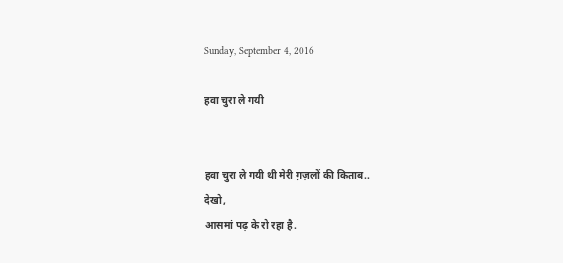Sunday, September 4, 2016

हवा चुरा ले गयी


हवा चुरा ले गयी थी मेरी ग़ज़लों की किताब..
देखो,
आसमां पढ़ के रो रहा है.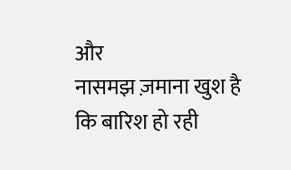और
नासमझ ज़माना खुश है कि बारिश हो रही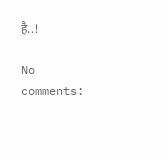है..!

No comments: